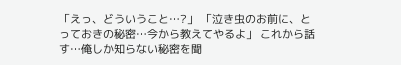「えっ、どういうこと…?」 「泣き虫のお前に、とっておきの秘密…今から教えてやるよ」 これから話す…俺しか知らない秘密を聞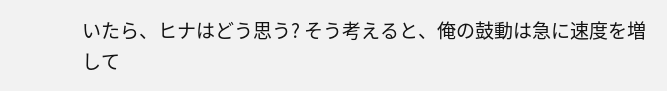いたら、ヒナはどう思う? そう考えると、俺の鼓動は急に速度を増して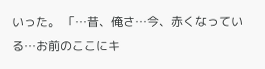いった。 「…昔、俺さ…今、赤くなっている…お前のここにキ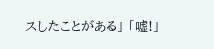スしたことがある」 「嘘!」